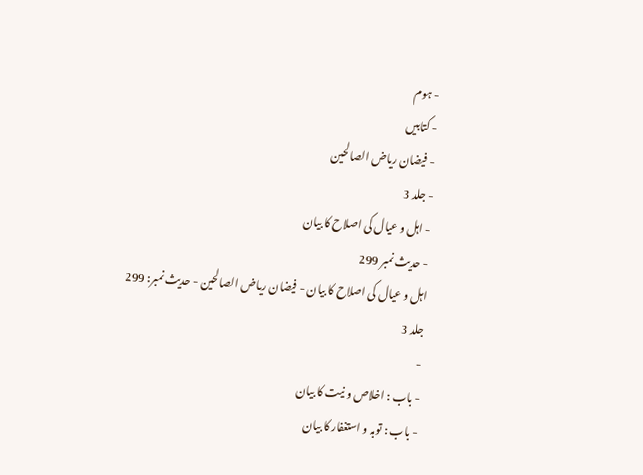- ہوم
- کتابیں
- فیضان ریاض الصالحین
- جلد 3
- اہل و عیال کی اصلاح کا بیان
- حدیث نمبر 299
اہل و عیال کی اصلاح کا بیان - فیضان ریاض الصالحین - حدیث نمبر: 299
جلد 3
-
- باب : اخلاص و نیت کا بیان
- باب : توبہ و استغفار کا بیان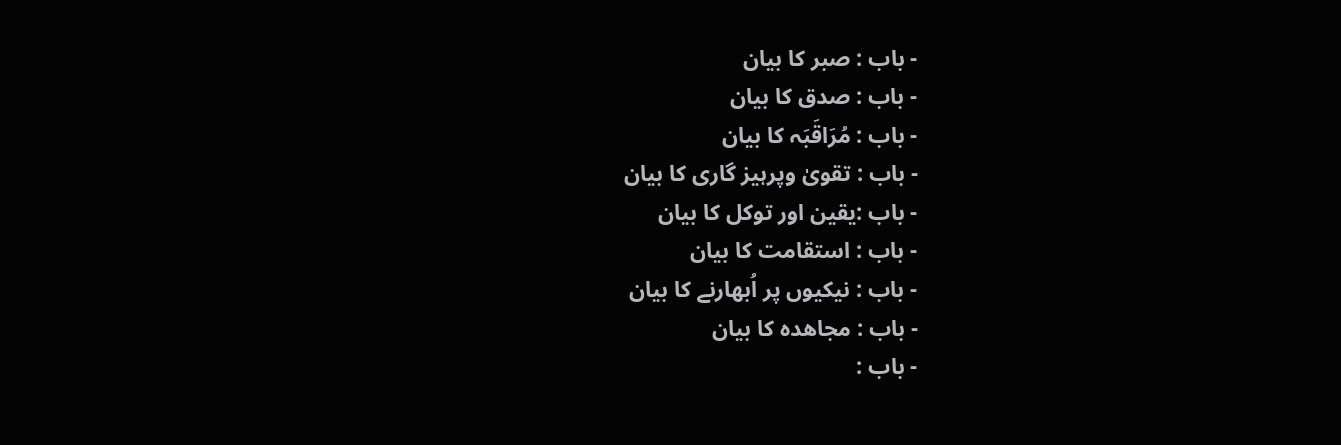- باب : صبر کا بیان
- باب : صدق کا بیان
- باب : مُرَاقَبَہ کا بیان
- باب : تقویٰ وپرہیز گاری کا بیان
- باب :یقین اور توکل کا بیان
- باب : استقامت کا بیان
- باب : نیکیوں پر اُبھارنے کا بیان
- باب : مجاھدہ کا بیان
- باب :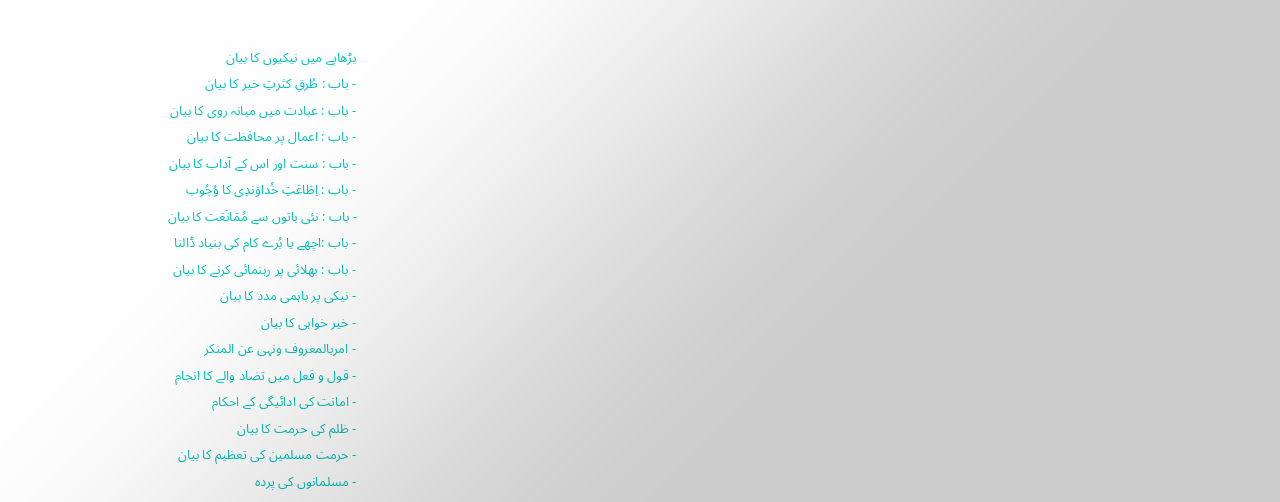بڑھاپے میں نیکیوں کا بیان
- باب : طُرقِ کثرتِ خیر کا بیان
- باب : عبادت میں میانہ روی کا بیان
- باب : اعمال پر محافظت کا بیان
- باب : سنت اور اس کے آداب کا بیان
- باب : اِطَاعَتِ خُداوَندِی کا وُجُوب
- باب : نئی باتوں سے مُمَانَعَت کا بیان
- باب :اچھے یا بُرے کام کی بنیاد ڈالنا
- باب : بھلائی پر رہنمائی کرنے کا بیان
- نیکی پر باہمی مدد کا بیان
- خیر خواہی کا بیان
- امربالمعروف ونہی عن المنکر
- قول و فعل میں تضاد والے کا انجام
- امانت کی ادائیگی کے احکام
- ظلم کی حرمت کا بیان
- حرمت مسلمین کی تعظیم کا بیان
- مسلمانوں کی پردہ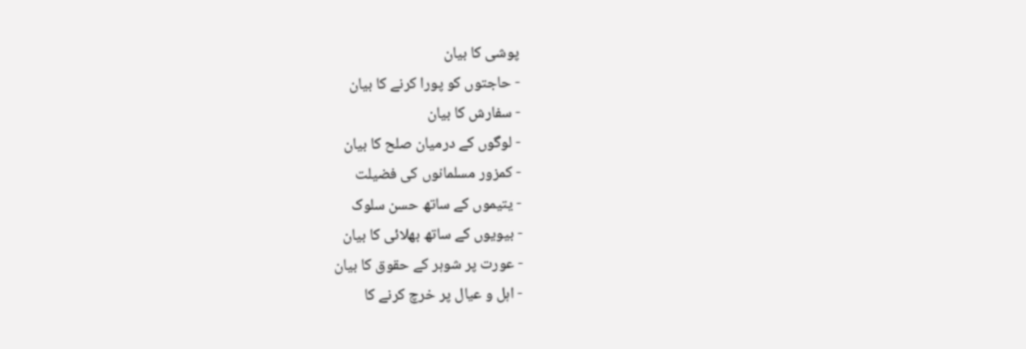پوشی کا بیان
- حاجتوں کو پورا کرنے کا بیان
- سفارش کا بیان
- لوگوں کے درمیان صلح کا بیان
- کمزور مسلمانوں کی فضیلت
- یتیموں کے ساتھ حسن سلوک
- بیویوں کے ساتھ بھلائی کا بیان
- عورت پر شوہر کے حقوق کا بیان
- اہل و عیال پر خرچ کرنے کا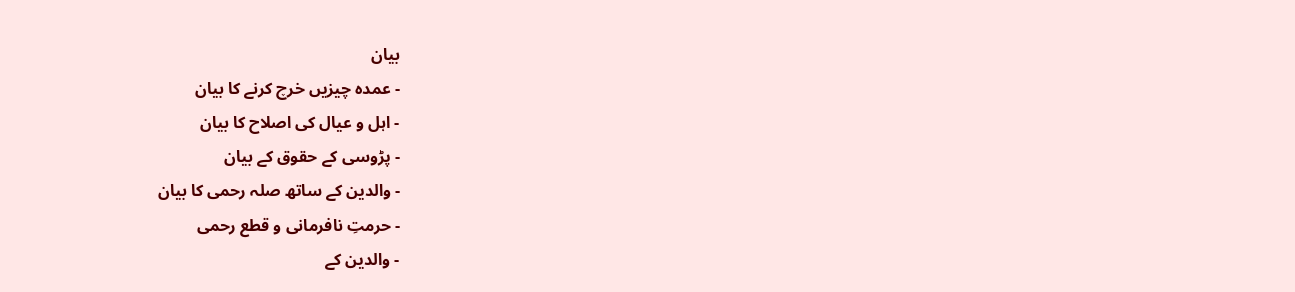بیان
- عمدہ چیزیں خرچ کرنے کا بیان
- اہل و عیال کی اصلاح کا بیان
- پڑوسی کے حقوق کے بیان
- والدین کے ساتھ صلہ رحمی کا بیان
- حرمتِ نافرمانی و قطع رحمی
- والدین کے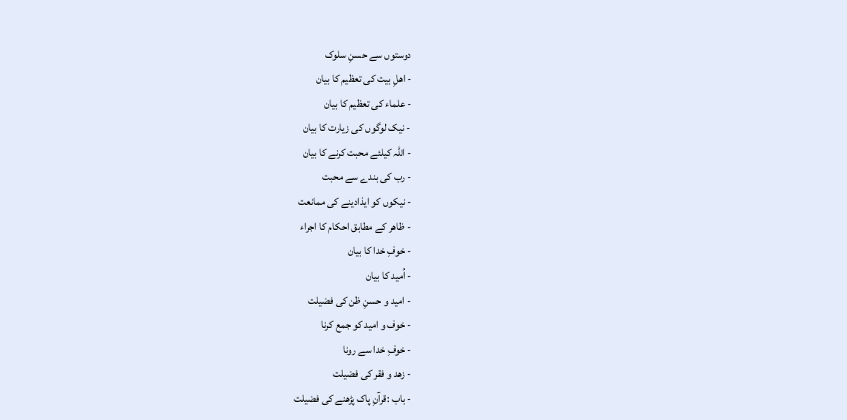دوستوں سے حسنِ سلوک
- اھلِ بیت کی تعظیم کا بیان
- علماء کی تعظیم کا بیان
- نیک لوگوں کی زیارت کا بیان
- اللہ کیلئے محبت کرنے کا بیان
- رب کی بندے سے محبت
- نیکوں کو ایذادینے کی ممانعت
- ظاھر کے مطابق احکام کا اجراء
- خوفِ خدا کا بیان
- اُمید کا بیان
- امید و حسنِ ظن کی فضیلت
- خوف و امید کو جمع کرنا
- خوفِ خدا سے رونا
- زھد و فقر کی فضیلت
- باب :قرآنِ پاک پڑھنے کی فضیلت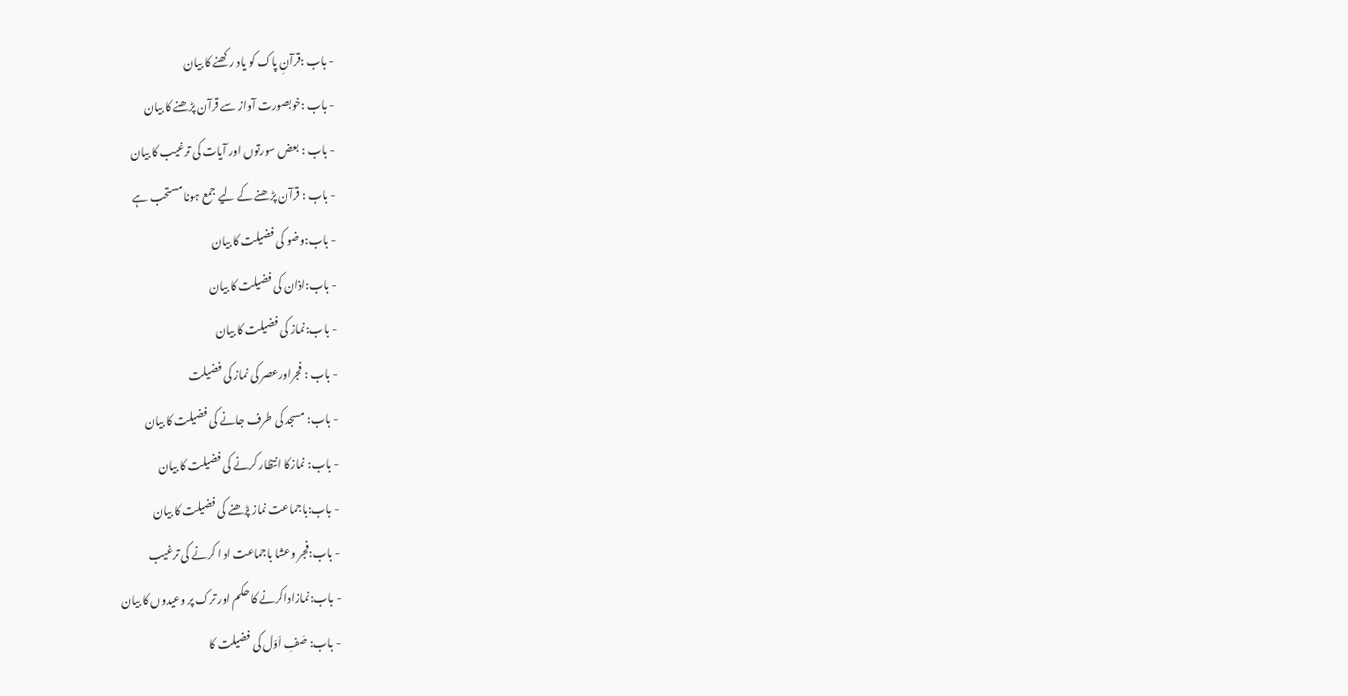- باب :قرآنِ پاک کو یاد رکھنے کا بیان
- باب :خوبصورت آواز سے قرآن پڑھنے کا بیان
- باب : بعض سورتوں اور آیات کی ترغیب کا بیان
- باب : قرآن پڑھنے کے لیے جمع ہونا مستحب ہے
- باب:وضو کی فضیلت کا بیان
- باب:اذان کی فضیلت کا بیان
- باب:نماز کی فضیلت کا بیان
- باب : فجراورعصر کی نماز کی فضیلت
- باب: مسجد کی طرف جانے کی فضیلت کا بیان
- باب: نمازکا انتظار کرنے کی فضیلت کا بیان
- باب:باجماعت نماز پڑھنے کی فضیلت کا بیان
- باب:فجر وعشا باجماعت اد ا کرنے کی ترغیب
- باب:نمازاداکرنے کا حکم اور ترک پر وعیدوں کا بیان
- باب: صَفِ اَوّل کی فضیلت کا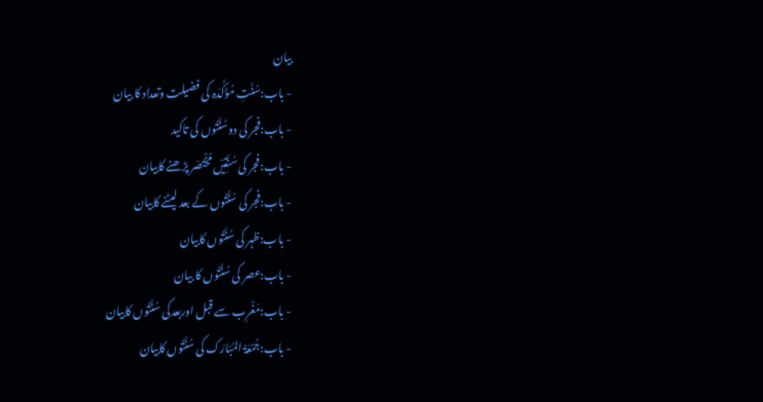بیان
- باب:سُنَّتِ مُؤَکَّدَہ کی فضیلت وتعداد کا بیان
- باب:فجر کی دوسُنَّتُوں کی تاکید
- باب:فجر کی سُنَّتِیْں مُخْتَصَر پڑھنے کابیان
- باب:فجر کی سُنَّتُوں کے بعد لیٹنے کابیان
- باب:ظہر کی سُنَّتُوں کابیان
- باب:عصر کی سُنَّتُوں کا بیان
- باب:مَغْرِب سے قبل اوربعدکی سُنَّتُوں کابیان
- باب:جُمُعَۃُ المُبَارَک کی سُنَّتُوں کابیان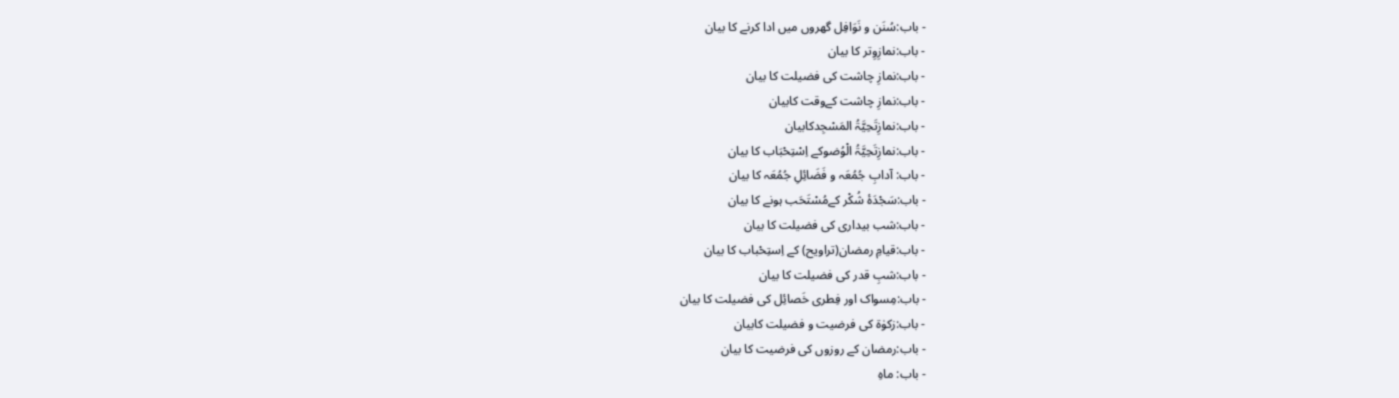- باب:سُنَن و نَوَافِل گھروں میں ادا کرنے کا بیان
- باب:نمازِوِتر كا بیان
- باب:نمازِ چاشت کی فضیلت کا بیان
- باب:نمازِ چاشت کےوقت کابیان
- باب:نمازِتَحِیَّۃُ المَسْجِدکابیان
- باب:نمازِتَحِیَّۃُ الْوُضوکے اِسْتِحْبَاب کا بیان
- باب: آدابِ جُمُعَہ و فَضَائِلِ جُمُعَہ کا بیان
- باب:سَجْدَۂ شُکْر کےمُسْتَحَب ہونے کا بیان
- باب:شب بیداری کی فضیلت کا بیان
- باب:قیامِ رمضان(تراویح) کے اِستِحْباب کا بیان
- باب:شبِ قدر کی فضیلت کا بیان
- باب:مِسواک اور فِطری خَصائِل کی فضیلت کا بیان
- باب:زکوٰۃ کی فرضیت و فضیلت کابیان
- باب:رمضان کے روزوں کی فرضیت کا بیان
- باب: ماہِ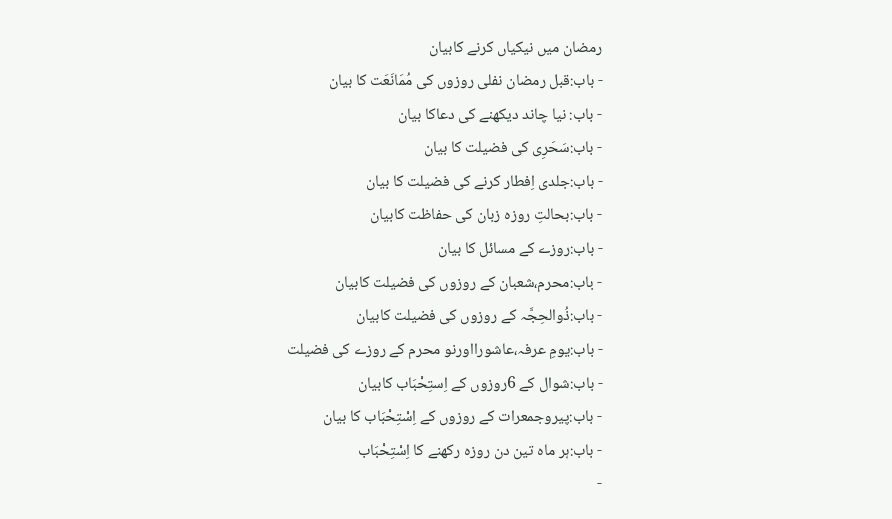رمضان میں نیکیاں کرنے کابیان
- باب:قبل رمضان نفلی روزوں کی مُمَانَعَت کا بیان
- باب: نیا چاند دیکھنے کی دعاکا بیان
- باب:سَحَرِی کی فضیلت کا بیان
- باب:جلدی اِفطار کرنے کی فضیلت کا بیان
- باب:بحالتِ روزہ زبان کی حفاظت کابیان
- باب:روزے کے مسائل کا بیان
- باب:محرم،شعبان کے روزوں کی فضیلت کابیان
- باب:ذُوالحِجَّہ کے روزوں کی فضیلت کابیان
- باب:یومِ عرفہ،عاشورااورنو محرم کے روزے کی فضیلت
- باب:شوال کے 6روزوں کے اِستِحْبَاب کابیان
- باب:پیروجمعرات کے روزوں کے اِسْتِحْبَاب کا بیان
- باب:ہر ماہ تین دن روزہ رکھنے کا اِسْتِحْبَاب
-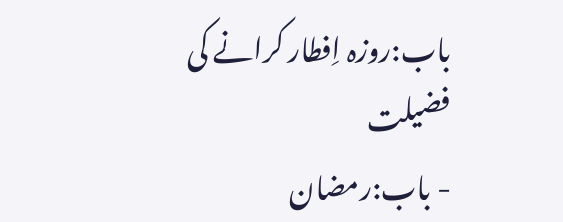باب:روزہ اِفطار کرانے کی فضیلت
- باب:رمضان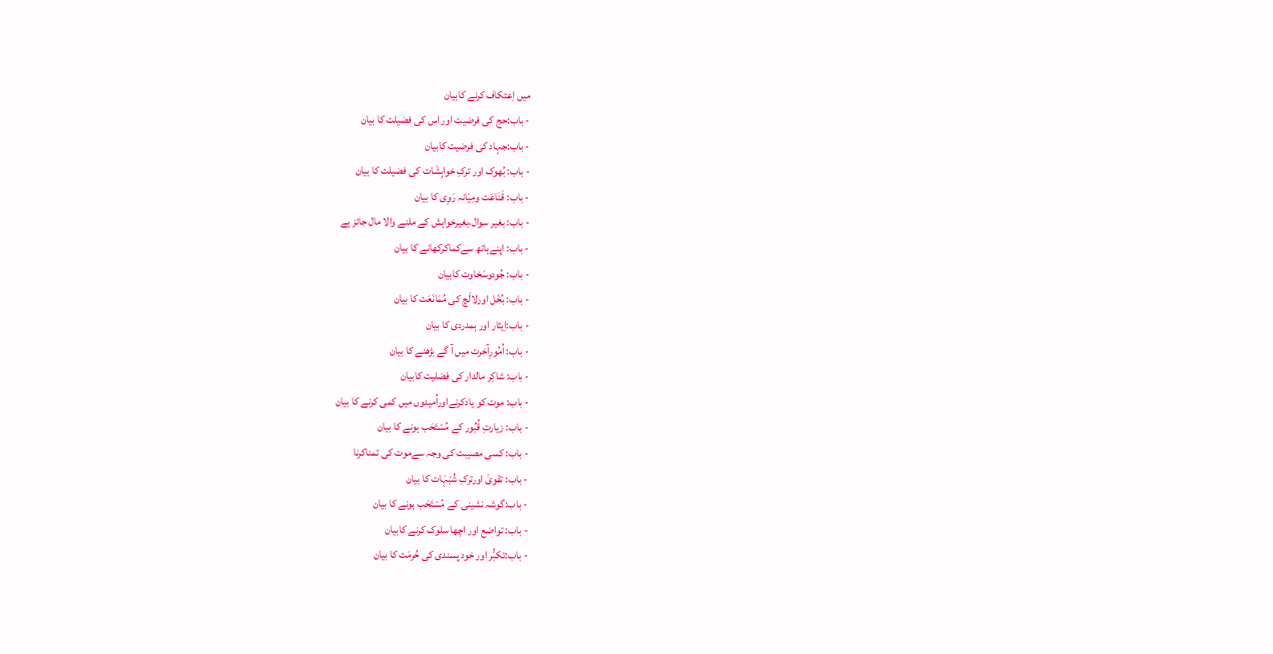میں اِعتکاف کرنے کابیان
- باب:حج کی فرضیت اور اس کی فضیلت کا بیان
- باب:جہاد کی فرضیت کابیان
- باب: بُھوک اور ترکِ خواہِشَات کی فضیلت کا بیان
- باب: قَنَاعَت ومِیَانہ رَوِی کا بیان
- باب: بغیر سوال،بغیرخواہش کے ملنے والا مال جائز ہے
- باب: اپنےہاتھ سےکماکرکھانے کا بیان
- باب: جُودوسَخاوت کابیان
- باب: بُخْل اورلالَچ کی مُمَانَعَت کا بیان
- باب:اِیثار اور ہمدردی کا بیان
- باب: اُمُورِآخرت میں آ گے بڑھنے کا بیان
- باب: شاکِر مالدار کی فضلیت کابیان
- باب: موت کو یادکرنےاوراُمیدوں میں کمی کرنے کا بیان
- باب: زیارتِ قُبُور کے مُسْتَحَب ہونے کا بیان
- باب: کسی مصیبت کی وجہ سےموت کی تمناکرنا
- باب: تقویٰ اورترکِ شُبْہَات کا بیان
- باب:گوشہ نشینی کے مُسْتَحَب ہونے کا بیان
- باب: تواضع اور اچھا سلوک کرنے کابیان
- باب:تکبُّر اور خود پسندی کی حُرمَت کا بیان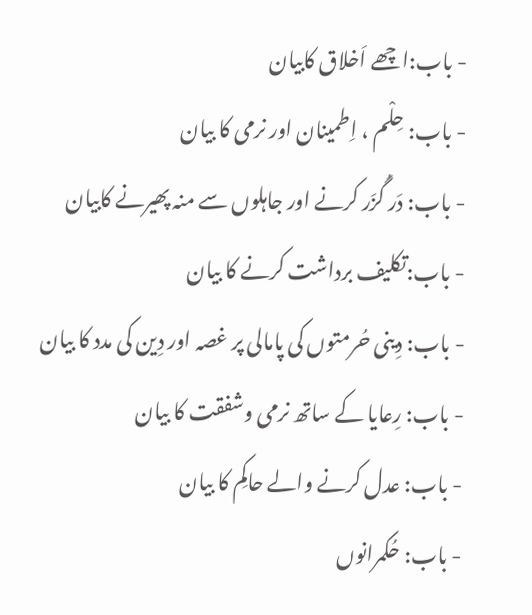- باب:اچھے اَخلاق کابیان
- باب: حِلْم ، اِطمینان اور نرمی کا بیان
- باب: دَر گُزَر کرنے اور جاہلوں سے منہ پھیرنے کابیان
- باب:تکلیف برداشت کرنے کا بیان
- باب: دِینی حُرمتوں کی پامالی پر غصہ اور دِین کی مدد کا بیان
- باب: رِعایا کے ساتھ نرمی وشفقت کا بیان
- باب: عدل کرنے والے حاکِم کا بیان
- باب: حُکمرانوں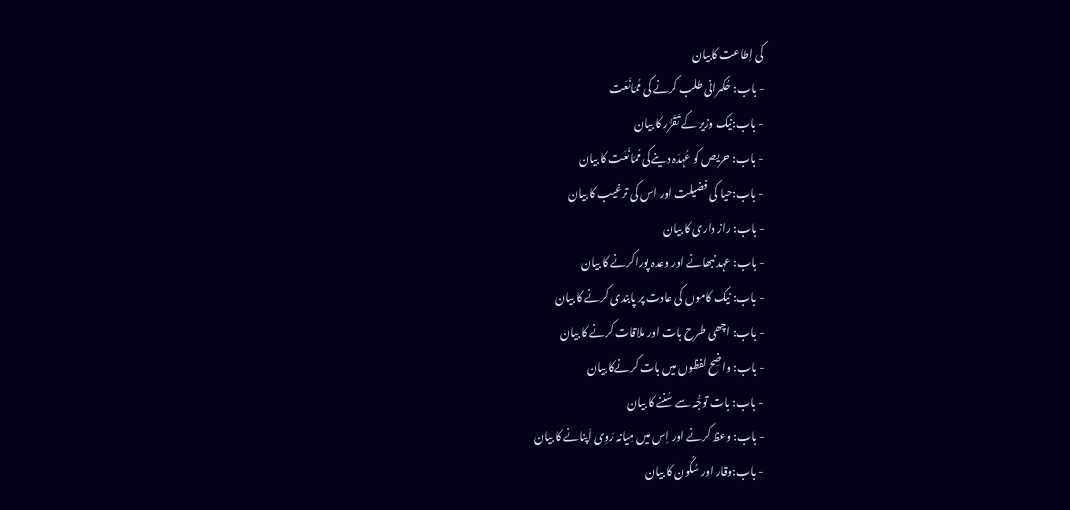کی اِطاعت کابیان
- باب: حُکمرانی طلب کرنے کی مُمَانَعَت
- باب:نیک وزیر کے تَقَرُّر کا بیان
- باب: حریص کو عُہدَہ دینےکی مُمَانَعَت کا بیان
- باب:حیا کی فضیلت اور اس کی ترغیب کا بیان
- باب: راز داری کا بیان
- باب: عہد نبھانے اور وعدہ پوراکرنے کا بیان
- باب: نیک کاموں کی عادت پر پابندی کرنے کا بیان
- باب: اچھی طرح بات اور ملاقات کرنے کا بیان
- باب: واضِح لفظوں میں بات کرنےکا بیان
- باب: بات توجُّہ سے سُننے کا بیان
- باب: وعظ کرنے اور اِس میں مِیانہ رَوِی اَپنانے کا بیان
- باب:وقار اور سُکُون کا بیان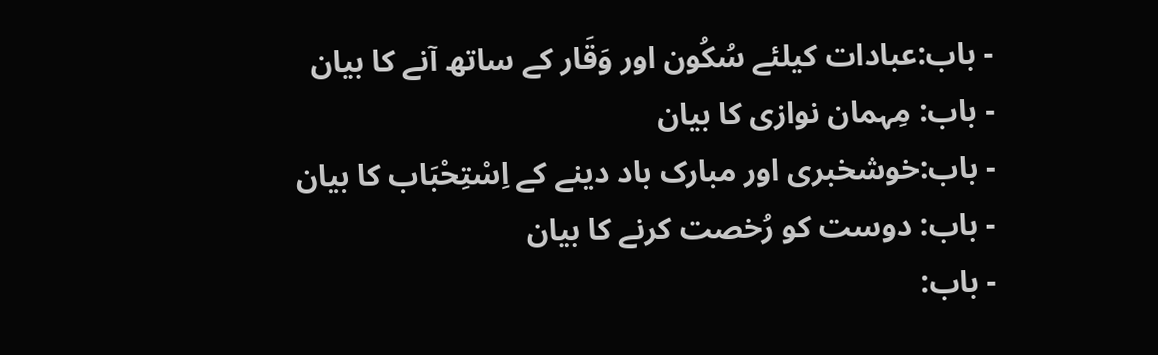- باب:عبادات کیلئے سُکُون اور وَقَار کے ساتھ آنے کا بیان
- باب: مِہمان نوازی کا بیان
- باب:خوشخبری اور مبارک باد دینے کے اِسْتِحْبَاب کا بیان
- باب: دوست کو رُخصت کرنے کا بیان
- باب: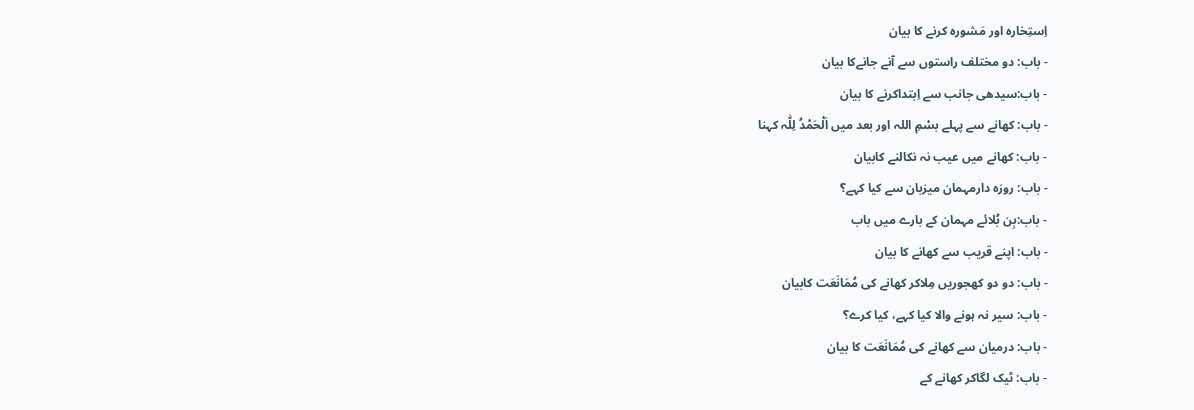اِستِخاره اور مَشورہ کرنے کا بیان
- باب: دو مختلف راستوں سے آنے جانےکا بیان
- باب:سیدھی جانب سے اِبتداکرنے کا بیان
- باب: کھانے سے پہلے بسْمِ اللہ اور بعد میں اَلْحَمْدُ لِلّٰہ کہنا
- باب: کھانے میں عیب نہ نکالنے کابیان
- باب: روزہ دارمہمان میزبان سے کیا کہے؟
- باب:بِن بُلائے مہمان کے بارے میں باب
- باب: اپنے قریب سے کھانے کا بیان
- باب: دو دو کھجوریں مِلاکر کھانے کی مُمَانَعَت کابیان
- باب: سیر نہ ہونے والا کیا کہے، کیا کرے؟
- باب: درمیان سے کھانے کی مُمَانَعَت کا بیان
- باب: ٹیک لگاکر کھانے کے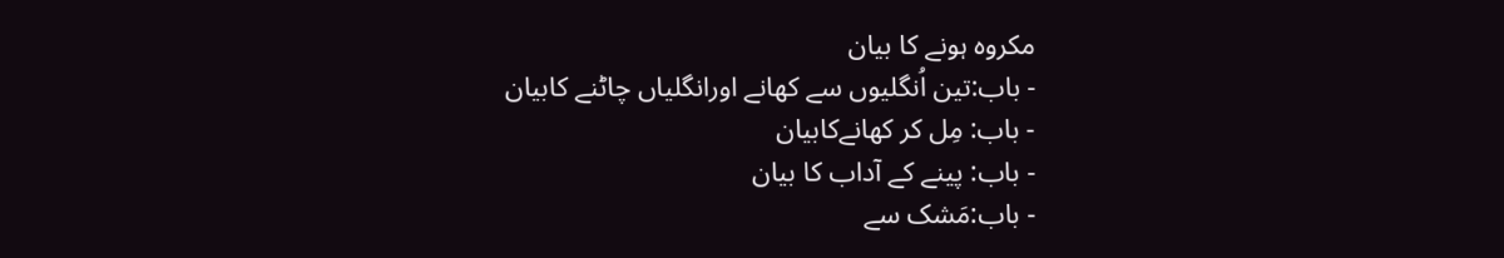مکروہ ہونے کا بیان
- باب:تین اُنگلیوں سے کھانے اورانگلیاں چاٹنے کابیان
- باب: مِل کر کھانےکابیان
- باب: پینے کے آداب کا بیان
- باب:مَشک سے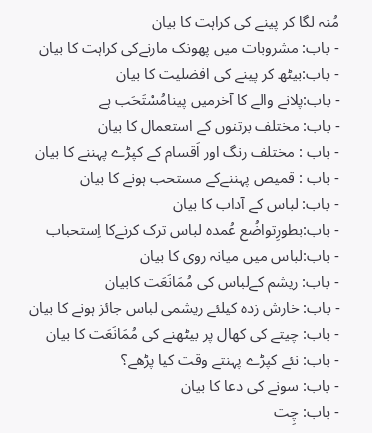مُنہ لگا کر پینے کی کراہت کا بیان
- باب: مشروبات میں پھونک مارنےکی کراہت کا بیان
- باب:بیٹھ کر پینے کی افضلیت کا بیان
- باب:پلانے والے کا آخرمیں پینامُسْتَحَب ہے
- باب: مختلف برتنوں کے استعمال کا بیان
- باب : مختلف رنگ اور اَقسام کے کپڑے پہننے کا بیان
- باب : قمیص پہننےکے مستحب ہونے کا بیان
- باب: لباس کے آداب کا بیان
- باب:بطورِتواضُع عُمدہ لباس ترک کرنےکا اِستحباب
- باب:لباس میں میانہ روی کا بیان
- باب: ریشم کےلباس کی مُمَانَعَت کابیان
- باب: خارش زدہ کیلئے ریشمی لباس جائز ہونے کا بیان
- باب: چیتے کی کھال پر بیٹھنے کی مُمَانَعَت کا بیان
- باب: نئے کپڑے پہنتے وقت کیا پڑھے؟
- باب: سونے کی دعا کا بیان
- باب: چِت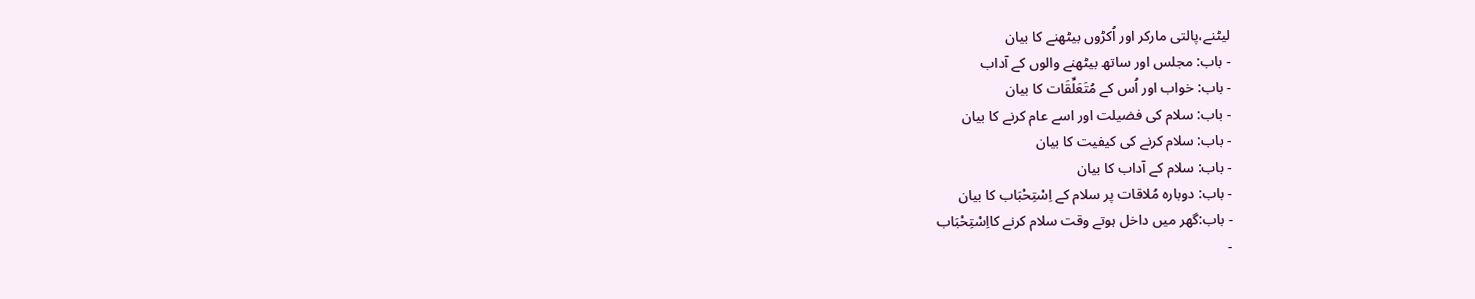لیٹنے،پالتی مارکر اور اُکڑوں بیٹھنے کا بیان
- باب: مجلس اور ساتھ بیٹھنے والوں کے آداب
- باب: خواب اور اُس کے مُتَعَلِّقَات کا بیان
- باب: سلام کی فضیلت اور اسے عام کرنے کا بیان
- باب: سلام کرنے کی کیفیت کا بیان
- باب: سلام کے آداب کا بیان
- باب: دوبارہ مُلاقات پر سلام کے اِسْتِحْبَاب کا بیان
- باب:گھر میں داخل ہوتے وقت سلام کرنے کااِسْتِحْبَاب
-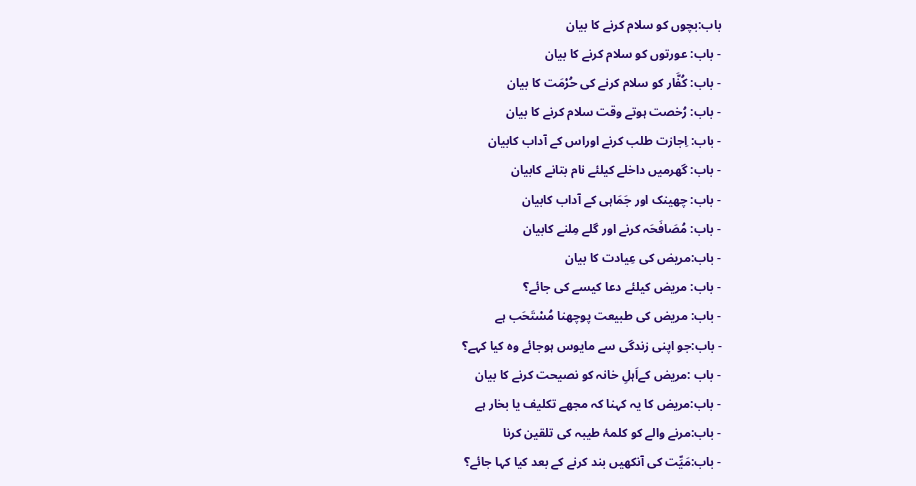باب:بچوں کو سلام کرنے کا بیان
- باب: عورتوں کو سلام کرنے کا بیان
- باب: کُفَّار کو سلام کرنے کی حُرْمَت کا بیان
- باب: رُخصت ہوتے وقت سلام کرنے کا بیان
- باب: اِجازت طلب کرنے اوراس کے آداب کابیان
- باب: گھرمیں داخلے کیلئے نام بتانے کابیان
- باب: چھینک اور جَمَاہی کے آداب کابیان
- باب: مُصَافَحَہ کرنے اور گلے مِلنے کابیان
- باب:مریض کی عِیادت کا بیان
- باب: مریض کیلئے دعا کیسے کی جائے؟
- باب: مریض کی طبیعت پوچھنا مُسْتَحَب ہے
- باب:جو اپنی زندگی سے مایوس ہوجائے وہ کیا کہے؟
- باب :مریض کےاَہلِ خانہ کو نصیحت کرنے کا بیان
- باب:مریض کا یہ کہنا کہ مجھے تکلیف یا بخار ہے
- باب:مرنے والے کو کلمۂ طیبہ کی تلقین کرنا
- باب:مَیِّت کی آنکھیں بند کرنے کے بعد کیا کہا جائے؟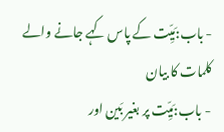- باب:مَیِّت کے پاس کہے جانے والے کلمات کا بیان
- باب:مَیِّت پر بغیر بَین اور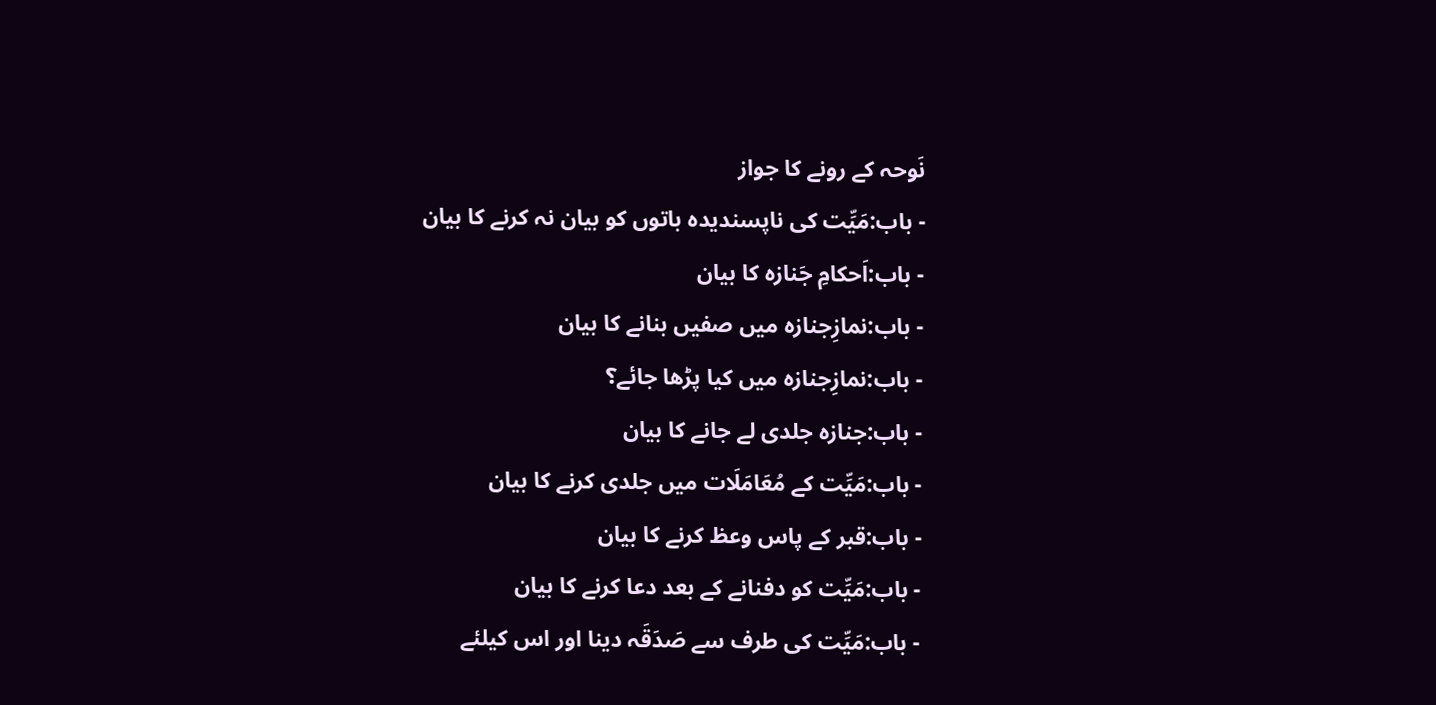نَوحہ کے رونے کا جواز
- باب:مَیِّت کی ناپسندیدہ باتوں کو بیان نہ کرنے کا بیان
- باب:اَحکامِ جَنازہ کا بیان
- باب:نمازِجنازہ میں صفیں بنانے کا بیان
- باب:نمازِجنازہ میں کیا پڑھا جائے؟
- باب:جنازہ جلدی لے جانے کا بیان
- باب:مَیِّت کے مُعَامَلَات میں جلدی کرنے کا بیان
- باب:قبر کے پاس وعظ کرنے کا بیان
- باب:مَیِّت کو دفنانے کے بعد دعا کرنے کا بیان
- باب:مَیِّت کی طرف سے صَدَقَہ دینا اور اس کیلئے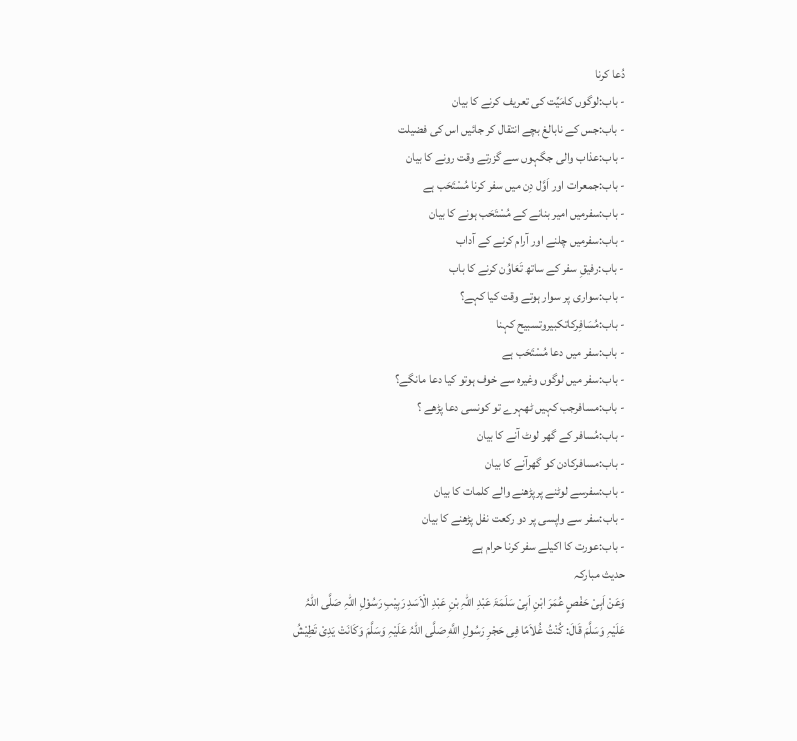دُعا کرنا
- باب:لوگوں کامَیِّت کی تعریف کرنے کا بیان
- باب:جس کے نابالغ بچے انتقال کر جائیں اس کی فضیلت
- باب:عذاب والی جگہوں سے گزرتے وقت رونے کا بیان
- باب:جمعرات اور اَوَّل دِن میں سفر کرنا مُسْتَحَب ہے
- باب:سفرمیں امیر بنانے کے مُسْتَحَب ہونے کا بیان
- باب:سفرمیں چلنے اور آرام کرنے کے آداب
- باب:رفیقِ سفر کے ساتھ تَعَاوُن کرنے کا باب
- باب:سواری پر سوار ہوتے وقت کیا کہے؟
- باب:مُسَافِرکاتکبیروتسبیح کہنا
- باب:سفر میں دعا مُسْتَحَب ہے
- باب:سفر میں لوگوں وغیرہ سے خوف ہوتو کیا دعا مانگے؟
- باب:مسافرجب کہیں ٹھہرے تو کونسی دعا پڑھے ؟
- باب:مُسافر کے گھر لوٹ آنے کا بیان
- باب:مسافرکادن کو گھرآنے کا بیان
- باب:سفرسے لوٹنے پرپڑھنے والے کلمات کا بیان
- باب:سفر سے واپسی پر دو رکعت نفل پڑھنے کا بیان
- باب:عورت کا اکیلے سفر کرنا حرام ہے
حدیث مبارکہ
وَعَنْ اَبِیْ حَفْصٍ عُمَرَ ابْنِ اَبِیْ سَلَمَۃَ عَبْدِ اللہِ بْنِ عَبْدِ الْاَسَدِ رَبِیْبِ رَسُوْلِ اللہِ صَلَّی اللہُ عَلَیْہِ وَسَلَّمَ قَالَ: كُنْتُ غُلاَمًا فِى حَجْرِ رَسُولِ اللَّهِ صَلَّی اللہُ عَلَیْہِ وَسَلَّمَ وَكَانَتْ يَدِىْ تَطِيْشُ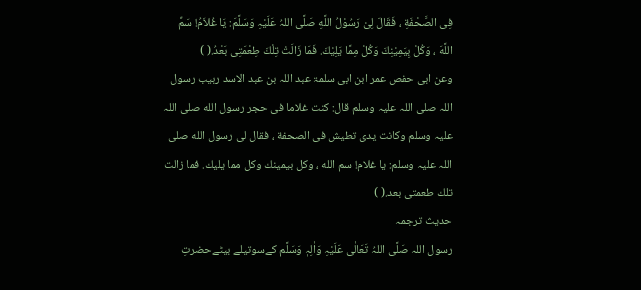فِى الصَّحْفَةِ ، فَقَالَ لِىْ رَسُوْلُ اللَّهِ صَلَّی اللہُ عَلَیْہِ وَسَلَّمَ: يَا غُلاَمُ! سَمِّ اللَّهَ ، وَكُلْ بِيَمِيْنِكَ وَكُلْ مِمَّا يَلِيْكَ. فَمَا زَالَتْ تِلْكَ طِعْمَتِى بَعْدُ.( )
وعن ابی حفص عمر ابن ابی سلمۃ عبد اللہ بن عبد الاسد ربیب رسول اللہ صلی اللہ علیہ وسلم قال: كنت غلاما فى حجر رسول الله صلی اللہ علیہ وسلم وكانت يدى تطيش فى الصحفة ، فقال لى رسول الله صلی اللہ علیہ وسلم: يا غلام! سم الله ، وكل بيمينك وكل مما يليك. فما زالت تلك طعمتى بعد.( )
حدیث ترجمہ
رسول اللہ صَلَّی اللہُ تَعَالٰی عَلَیْہِ وَاٰلِہٖ وَسَلَّم کےسوتیلے بیٹےحضرتِ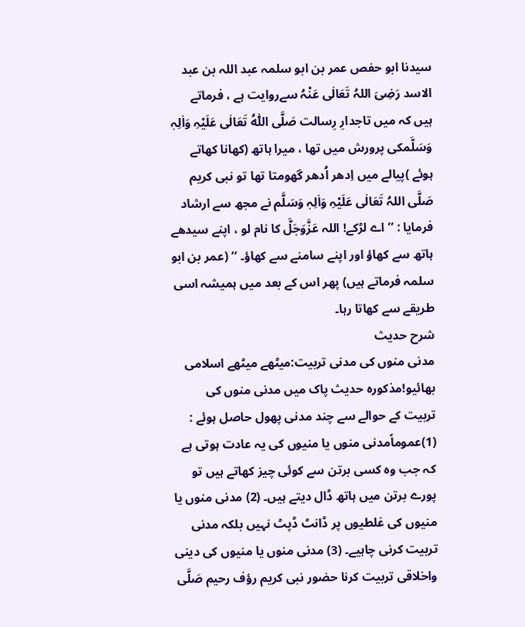سیدنا ابو حفص عمر بن ابو سلمہ عبد اللہ بن عبد الاسد رَضِیَ اللہُ تَعَالٰی عَنْہُ سےروایت ہے ، فرماتے ہیں کہ میں تاجدارِ رِسالت صَلَّی اللّٰہُ تَعَالٰی عَلَیْہِ وَاٰلِہٖ وَسَلَّمکی پرورش میں تھا ، میرا ہاتھ (کھانا کھاتے ہوئے )پیالے میں اِدھر اُدھر گھومتا تھا تو نبی کریم صَلَّی اللہُ تَعَالٰی عَلَیْہِ وَاٰلِہٖ وَسَلَّم نے مجھ سے ارشاد فرمایا : ’’اے لڑکے! اللہ عَزَّوَجَلَّ کا نام لو ، اپنے سیدھے ہاتھ سے کھاؤ اور اپنے سامنے سے کھاؤ۔ ‘‘ (عمر بن ابو سلمہ فرماتے ہیں) پھر اس کے بعد میں ہمیشہ اسی طریقے سے کھاتا رہا۔
شرح حدیث
مدنی منوں کی مدنی تربیت:میٹھے میٹھے اسلامی بھائیو!مذکورہ حدیث پاک میں مدنی منوں کی تربیت کے حوالے سے چند مدنی پھول حاصل ہوئے : (1)عموماًمدنی منوں یا منیوں کی یہ عادت ہوتی ہے کہ جب وہ کسی برتن سے کوئی چیز کھاتے ہیں تو پورے برتن میں ہاتھ ڈال دیتے ہیں۔ (2) مدنی منوں یا منیوں کی غلطیوں پر ڈانٹ ڈپٹ نہیں بلکہ مدنی تربیت کرنی چاہیے۔ (3) مدنی منوں یا منیوں کی دینی واخلاقی تربیت کرنا حضور نبی کریم رؤف رحیم صَلَّی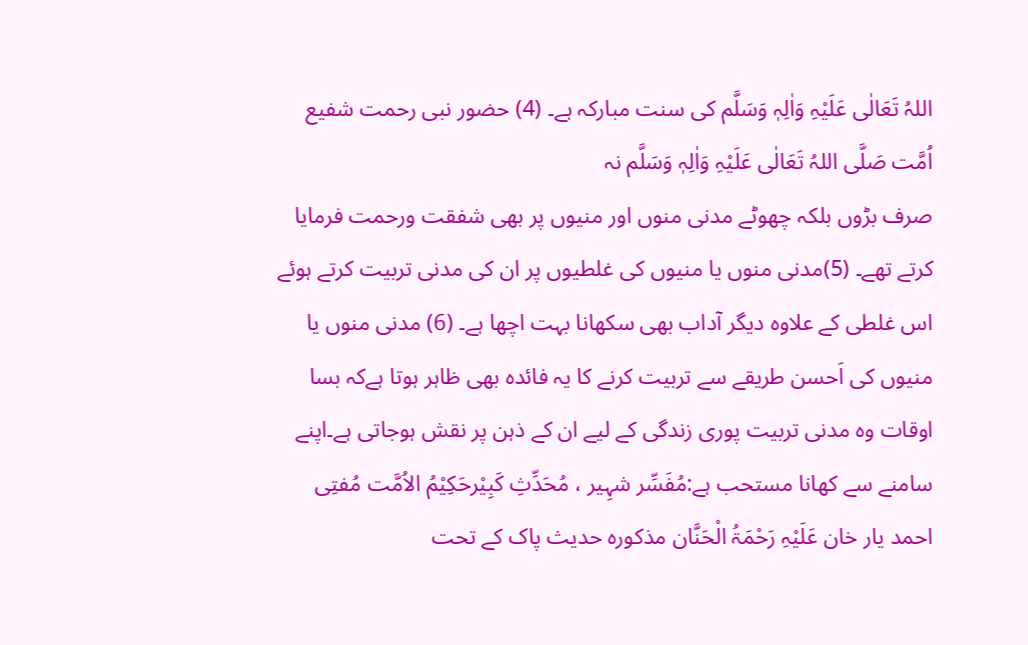اللہُ تَعَالٰی عَلَیْہِ وَاٰلِہٖ وَسَلَّم کی سنت مبارکہ ہے۔ (4) حضور نبی رحمت شفیع اُمَّت صَلَّی اللہُ تَعَالٰی عَلَیْہِ وَاٰلِہٖ وَسَلَّم نہ
صرف بڑوں بلکہ چھوٹے مدنی منوں اور منیوں پر بھی شفقت ورحمت فرمایا کرتے تھے۔ (5)مدنی منوں یا منیوں کی غلطیوں پر ان کی مدنی تربیت کرتے ہوئے اس غلطی کے علاوہ دیگر آداب بھی سکھانا بہت اچھا ہے۔ (6) مدنی منوں یا منیوں کی اَحسن طریقے سے تربیت کرنے کا یہ فائدہ بھی ظاہر ہوتا ہےکہ بسا اوقات وہ مدنی تربیت پوری زندگی کے لیے ان کے ذہن پر نقش ہوجاتی ہے۔اپنے سامنے سے کھانا مستحب ہے:مُفَسِّر شہِیر ، مُحَدِّثِ کَبِیْرحَکِیْمُ الاُمَّت مُفتِی احمد یار خان عَلَیْہِ رَحْمَۃُ الْحَنَّان مذکورہ حدیث پاک کے تحت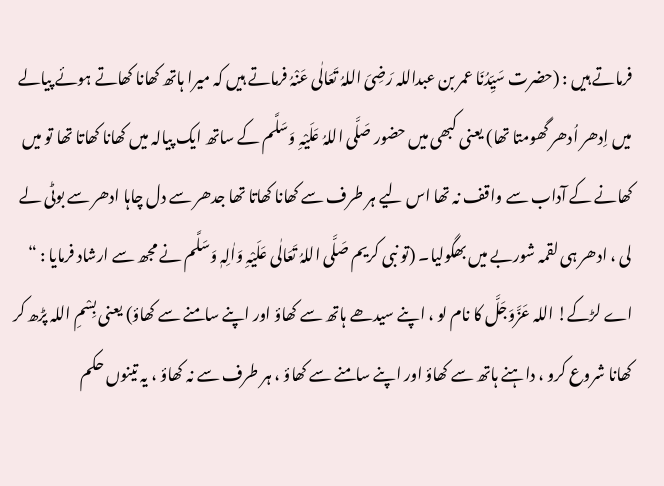فرماتے ہیں : (حضرت سَیِّدُنَا عمر بن عبداللہ رَضِیَ اللہُ تَعَالٰی عَنْہُ فرماتے ہیں کہ میرا ہاتھ کھانا کھاتے ہوئے پیالے میں اِدھر اُدھر گھومتا تھا) یعنی کبھی میں حضور صَلَّی اللہُ عَلَیْہِ وَسَلَّم کے ساتھ ایک پیالہ میں کھانا کھاتا تھا تو میں کھانے کے آداب سے واقف نہ تھا اس لیے ہر طرف سے کھانا کھاتا تھا جدھر سے دل چاہا ادھر سے بوٹی لے لی ، ادھر ہی لقمہ شوربے میں بھگولیا۔ (تو نبی کریم صَلَّی اللہُ تَعَالٰی عَلَیْہِ وَاٰلِہٖ وَسَلَّم نے مجھ سے ارشاد فرمایا : “ اے لڑکے! اللہ عَزَّوَجَلَّ کا نام لو ، اپنے سیدھے ہاتھ سے کھاؤ اور اپنے سامنے سے کھاؤ) یعنی بِسْمِ اللہ پڑھ کر کھانا شروع کرو ، داہنے ہاتھ سے کھاؤ اور اپنے سامنے سے کھاؤ ، ہر طرف سے نہ کھاؤ ، یہ تینوں حکم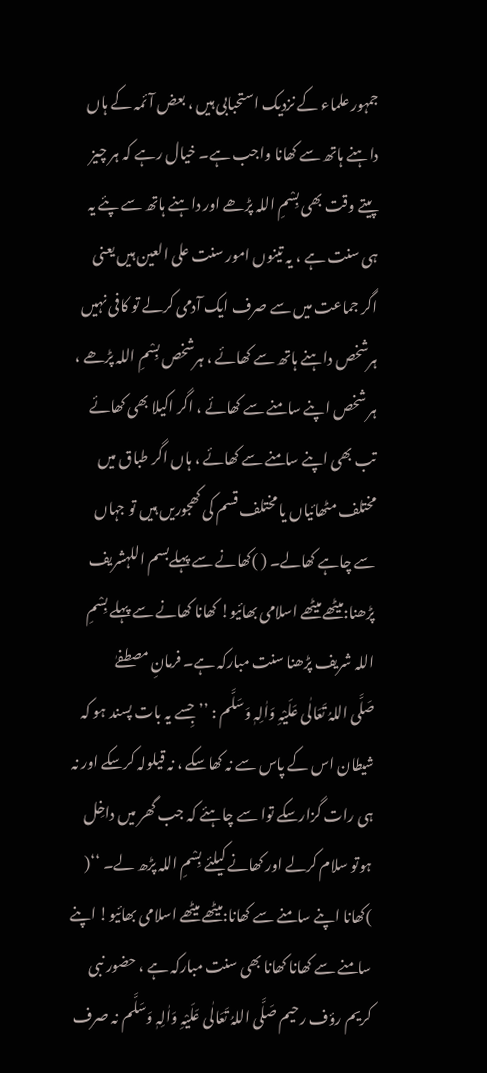جمہور علماء کے نزدیک استحبابی ہیں ، بعض آئمہ کے ہاں داہنے ہاتھ سے کھانا واجب ہے۔ خیال رہے کہ ہر چیز پیتے وقت بھی بِسْمِ اللہ پڑھے اور داہنے ہاتھ سے پئے یہ ہی سنت ہے ، یہ تینوں امور سنت علی العین ہیں یعنی اگر جماعت میں سے صرف ایک آدمی کرلے تو کافی نہیں ہرشخص داہنے ہاتھ سے کھائے ، ہرشخص بِسْمِ اللہ پڑھے ، ہر شخص اپنے سامنے سے کھائے ، اگر اکیلا بھی کھائے تب بھی اپنے سامنے سے کھائے ، ہاں اگر طباق میں مختلف مٹھائیاں یا مختلف قسم کی کھجوریں ہیں تو جہاں سے چاہے کھالے۔ ( )کھانے سے پہلےبسم اللہشریف پڑھنا:میٹھے میٹھے اسلامی بھائیو! کھانا کھانے سے پہلے بِسْمِ اللہ شریف پڑھنا سنت مبارکہ ہے۔ فرمانِ مصطفےٰ
صَلَّی اللہُ تَعَالٰی عَلَیْہِ وَاٰلِہٖ وَسَلَّم : ’’جِسے یہ بات پسند ہو کہ شیطان اس کے پاس سے نہ کھاسکے ، نہ قیلولہ کرسکے اور نہ ہی رات گزارسکے توا سے چاہئے کہ جب گھر میں داخِل ہوتو سلام کرلے اور کھانے کیلئے بِسْمِ اللہ پڑھ لے۔ ‘‘( )کھانا اپنے سامنے سے کھانا:میٹھے میٹھے اسلامی بھائیو! اپنے سامنے سے کھانا کھانا بھی سنت مبارکہ ہے ، حضور نبی کریم رؤف رحیم صَلَّی اللہُ تَعَالٰی عَلَیْہِ وَاٰلِہٖ وَسَلَّم نہ صرف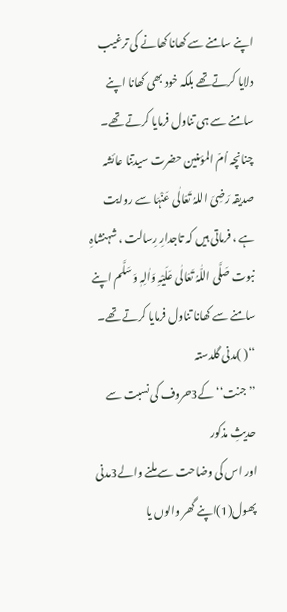اپنے سامنے سے کھانا کھانے کی ترغیب دلایا کرتےتھے بلکہ خود بھی کھانا اپنے سامنے سے ہی تناول فرمایا کرتے تھے۔ چنانچہ اُمّ المؤمنین حضرت سیدتنا عائشہ صدیقہ رَضِیَ اللہُ تَعَالٰی عَنْہَا سے روایت ہے ، فرماتی ہیں کہ تاجدارِ رِسالت ، شہنشاہِ نبوت صَلَّی اللّٰہُ تَعَالٰی عَلَیْہِ وَاٰلِہٖ وَسَلَّم اپنے سامنے سے کھانا تناول فرمایا کرتے تھے۔ ‘‘( )مدنی گلدستہ
’’جنت‘‘کے3حروف کی نسبت سے حدیثِ مذکور
اور اس کی وضاحت سے ملنے والے3مدنی پھول(1)اپنے گھر والوں یا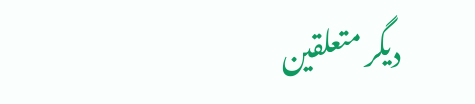دیگر متعلقین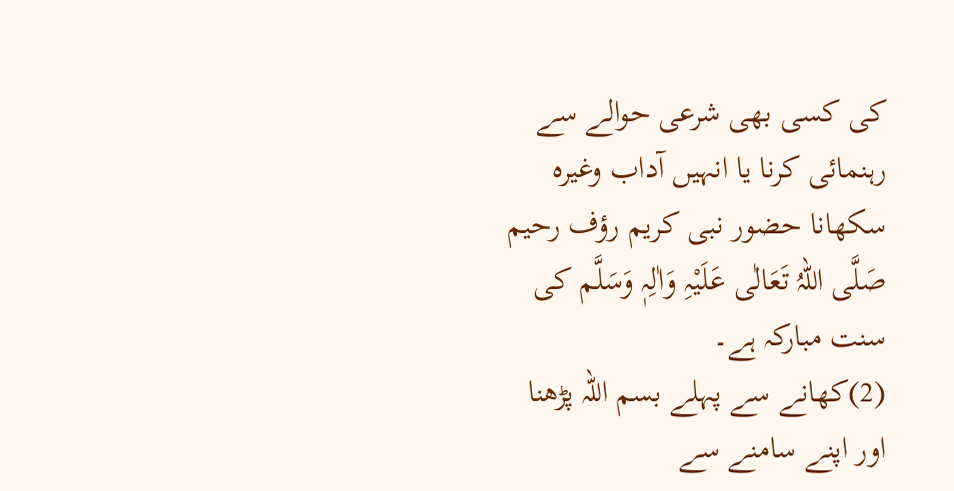کی کسی بھی شرعی حوالے سے رہنمائی کرنا یا انہیں آداب وغیرہ سکھانا حضور نبی کریم رؤف رحیم صَلَّی اللہُ تَعَالٰی عَلَیْہِ وَاٰلِہٖ وَسَلَّم کی سنت مبارکہ ہے۔
(2)کھانے سے پہلے بسم اللہ پڑھنا اور اپنے سامنے سے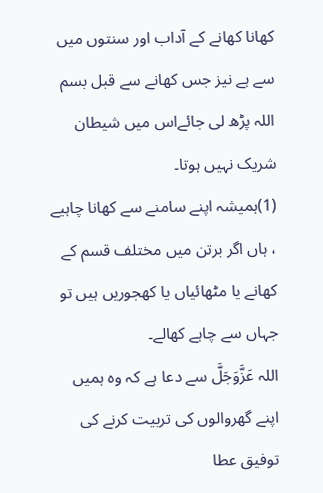کھانا کھانے کے آداب اور سنتوں میں سے ہے نیز جس کھانے سے قبل بسم اللہ پڑھ لی جائےاس میں شیطان شریک نہیں ہوتا۔
(1)ہمیشہ اپنے سامنے سے کھانا چاہیے ، ہاں اگر برتن میں مختلف قسم کے کھانے یا مٹھائیاں یا کھجوریں ہیں تو جہاں سے چاہے کھالے۔
اللہ عَزَّوَجَلَّ سے دعا ہے کہ وہ ہمیں اپنے گھروالوں کی تربیت کرنے کی توفیق عطا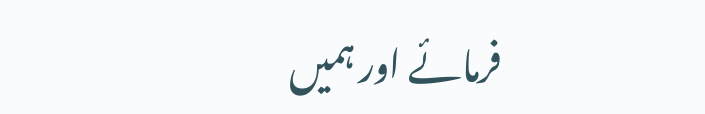فرمائے اور ہمیں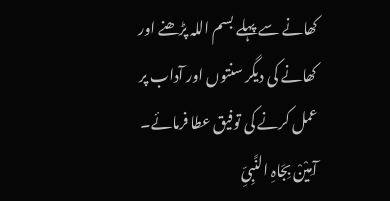کھانے سے پہلے بسم اللہ پڑھنے اور کھانے کی دیگر سنتوں اور آداب پر عمل کرنے کی توفیق عطا فرمائے۔
آمِیْنْ بِجَاہِ النَّبِیِّ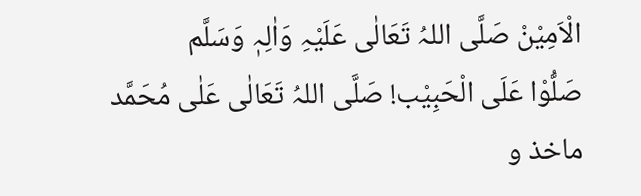الْاَمِیْنْ صَلَّی اللہُ تَعَالٰی عَلَیْہِ وَاٰلِہٖ وَسَلَّم
صَلُّوْا عَلَی الْحَبِیْب! صَلَّی اللہُ تَعَالٰی عَلٰی مُحَمَّد
ماخذ و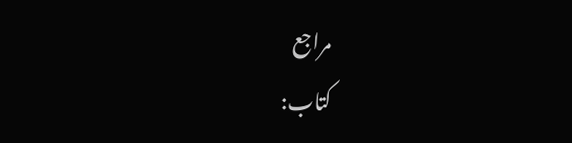مراجع
کتاب: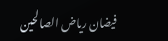فیضان ریاض الصالحین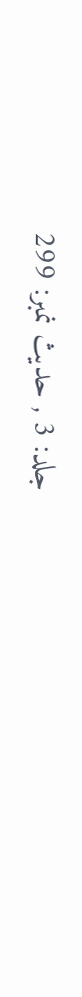جلد: 3 , حدیث نمبر: 299